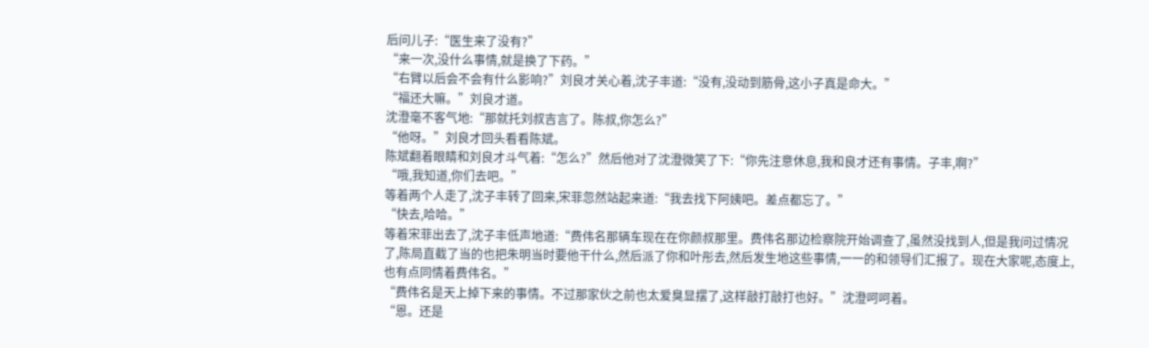后问儿子:“医生来了没有?”
“来一次,没什么事情,就是换了下药。”
“右臂以后会不会有什么影响?”刘良才关心着,沈子丰道:“没有,没动到筋骨,这小子真是命大。”
“福还大嘛。”刘良才道。
沈澄毫不客气地:“那就托刘叔吉言了。陈叔,你怎么?”
“他呀。”刘良才回头看看陈斌。
陈斌翻着眼睛和刘良才斗气着:“怎么?”然后他对了沈澄微笑了下:“你先注意休息,我和良才还有事情。子丰,啊?”
“哦,我知道,你们去吧。”
等着两个人走了,沈子丰转了回来,宋菲忽然站起来道:“我去找下阿姨吧。差点都忘了。”
“快去,哈哈。”
等着宋菲出去了,沈子丰低声地道:“费伟名那辆车现在在你颜叔那里。费伟名那边检察院开始调查了,虽然没找到人,但是我问过情况了,陈局直截了当的也把朱明当时要他干什么,然后派了你和叶彤去,然后发生地这些事情,一一的和领导们汇报了。现在大家呢,态度上,也有点同情着费伟名。”
“费伟名是天上掉下来的事情。不过那家伙之前也太爱臭显摆了,这样敲打敲打也好。”沈澄呵呵着。
“恩。还是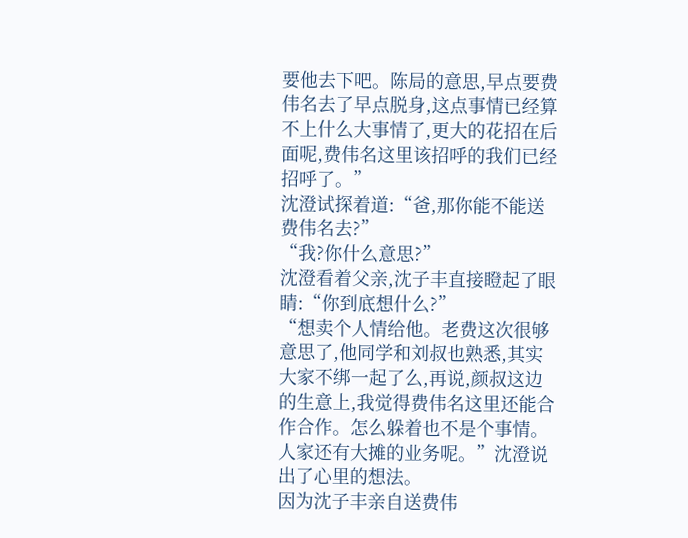要他去下吧。陈局的意思,早点要费伟名去了早点脱身,这点事情已经算不上什么大事情了,更大的花招在后面呢,费伟名这里该招呼的我们已经招呼了。”
沈澄试探着道:“爸,那你能不能送费伟名去?”
“我?你什么意思?”
沈澄看着父亲,沈子丰直接瞪起了眼睛:“你到底想什么?”
“想卖个人情给他。老费这次很够意思了,他同学和刘叔也熟悉,其实大家不绑一起了么,再说,颜叔这边的生意上,我觉得费伟名这里还能合作合作。怎么躲着也不是个事情。人家还有大摊的业务呢。”沈澄说出了心里的想法。
因为沈子丰亲自送费伟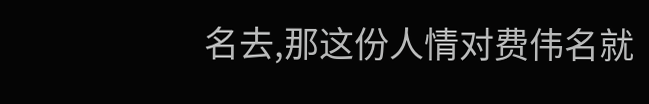名去,那这份人情对费伟名就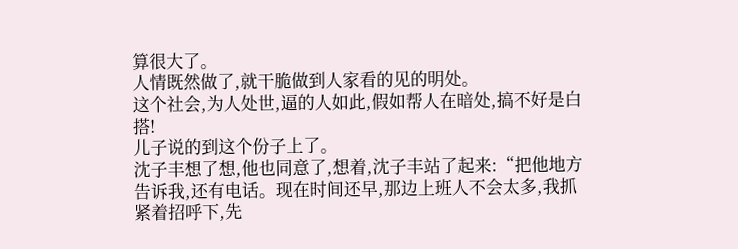算很大了。
人情既然做了,就干脆做到人家看的见的明处。
这个社会,为人处世,逼的人如此,假如帮人在暗处,搞不好是白搭!
儿子说的到这个份子上了。
沈子丰想了想,他也同意了,想着,沈子丰站了起来:“把他地方告诉我,还有电话。现在时间还早,那边上班人不会太多,我抓紧着招呼下,先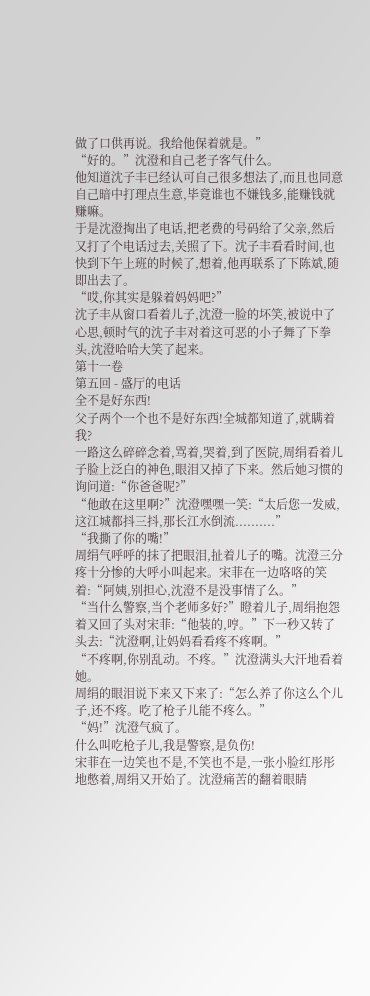做了口供再说。我给他保着就是。”
“好的。”沈澄和自己老子客气什么。
他知道沈子丰已经认可自己很多想法了,而且也同意自己暗中打理点生意,毕竟谁也不嫌钱多,能赚钱就赚嘛。
于是沈澄掏出了电话,把老费的号码给了父亲,然后又打了个电话过去,关照了下。沈子丰看看时间,也快到下午上班的时候了,想着,他再联系了下陈斌,随即出去了。
“哎,你其实是躲着妈妈吧?”
沈子丰从窗口看着儿子,沈澄一脸的坏笑,被说中了心思,顿时气的沈子丰对着这可恶的小子舞了下拳头,沈澄哈哈大笑了起来。
第十一卷
第五回 - 盛厅的电话
全不是好东西!
父子两个一个也不是好东西!全城都知道了,就瞒着我?
一路这么碎碎念着,骂着,哭着,到了医院,周绢看着儿子脸上泛白的神色,眼泪又掉了下来。然后她习惯的询问道:“你爸爸呢?”
“他敢在这里啊?”沈澄嘿嘿一笑:“太后您一发威,这江城都抖三抖,那长江水倒流..........”
“我撕了你的嘴!”
周绢气呼呼的抹了把眼泪,扯着儿子的嘴。沈澄三分疼十分惨的大呼小叫起来。宋菲在一边咯咯的笑着:“阿姨,别担心,沈澄不是没事情了么。”
“当什么警察,当个老师多好?”瞪着儿子,周绢抱怨着又回了头对宋菲:“他装的,哼。”下一秒又转了头去:“沈澄啊,让妈妈看看疼不疼啊。”
“不疼啊,你别乱动。不疼。”沈澄满头大汗地看着她。
周绢的眼泪说下来又下来了:“怎么养了你这么个儿子,还不疼。吃了枪子儿能不疼么。”
“妈!”沈澄气疯了。
什么叫吃枪子儿,我是警察,是负伤!
宋菲在一边笑也不是,不笑也不是,一张小脸红彤彤地憋着,周绢又开始了。沈澄痛苦的翻着眼睛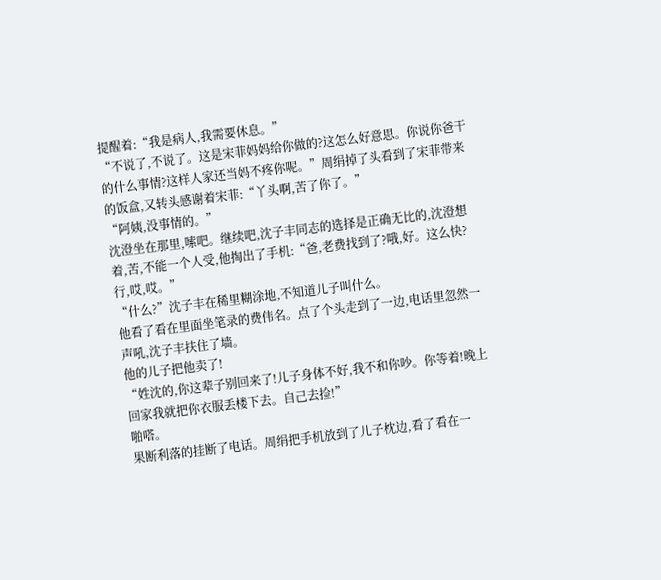提醒着:“我是病人,我需要休息。”
“不说了,不说了。这是宋菲妈妈给你做的?这怎么好意思。你说你爸干的什么事情?这样人家还当妈不疼你呢。”周绢掉了头看到了宋菲带来的饭盒,又转头感谢着宋菲:“丫头啊,苦了你了。”
“阿姨,没事情的。”
沈澄坐在那里,嗦吧。继续吧,沈子丰同志的选择是正确无比的,沈澄想着,苦,不能一个人受,他掏出了手机:“爸,老费找到了?哦,好。这么快?行,哎,哎。”
“什么?”沈子丰在稀里糊涂地,不知道儿子叫什么。
他看了看在里面坐笔录的费伟名。点了个头走到了一边,电话里忽然一声吼,沈子丰扶住了墙。
他的儿子把他卖了!
“姓沈的,你这辈子别回来了!儿子身体不好,我不和你吵。你等着!晚上回家我就把你衣服丢楼下去。自己去捡!”
啪嗒。
果断利落的挂断了电话。周绢把手机放到了儿子枕边,看了看在一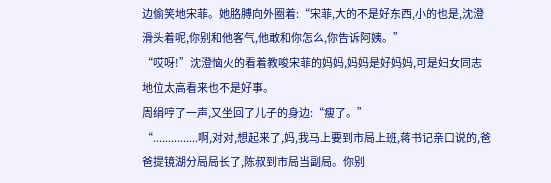边偷笑地宋菲。她胳膊向外圈着:“宋菲,大的不是好东西,小的也是,沈澄滑头着呢,你别和他客气,他敢和你怎么,你告诉阿姨。”
“哎呀!”沈澄恼火的看着教唆宋菲的妈妈,妈妈是好妈妈,可是妇女同志地位太高看来也不是好事。
周绢哼了一声,又坐回了儿子的身边:“瘦了。”
“...............啊,对对,想起来了,妈,我马上要到市局上班,蒋书记亲口说的,爸爸提镜湖分局局长了,陈叔到市局当副局。你别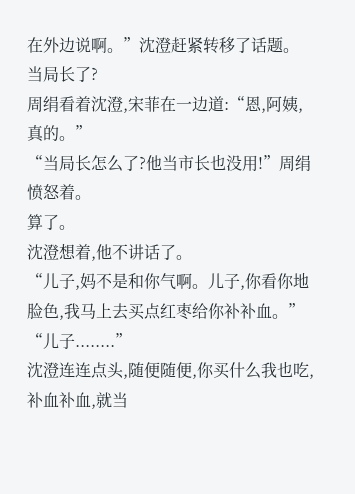在外边说啊。”沈澄赶紧转移了话题。
当局长了?
周绢看着沈澄,宋菲在一边道:“恩,阿姨,真的。”
“当局长怎么了?他当市长也没用!”周绢愤怒着。
算了。
沈澄想着,他不讲话了。
“儿子,妈不是和你气啊。儿子,你看你地脸色,我马上去买点红枣给你补补血。”
“儿子........”
沈澄连连点头,随便随便,你买什么我也吃,补血补血,就当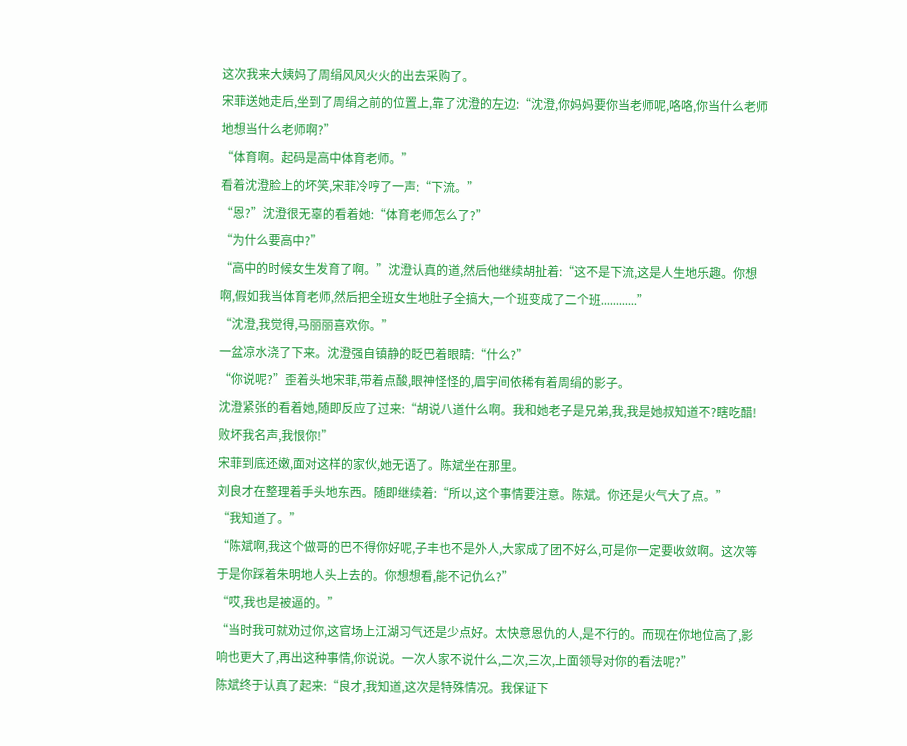这次我来大姨妈了周绢风风火火的出去采购了。
宋菲送她走后,坐到了周绢之前的位置上,靠了沈澄的左边:“沈澄,你妈妈要你当老师呢,咯咯,你当什么老师地想当什么老师啊?”
“体育啊。起码是高中体育老师。”
看着沈澄脸上的坏笑,宋菲冷哼了一声:“下流。”
“恩?”沈澄很无辜的看着她:“体育老师怎么了?”
“为什么要高中?”
“高中的时候女生发育了啊。”沈澄认真的道,然后他继续胡扯着:“这不是下流,这是人生地乐趣。你想啊,假如我当体育老师,然后把全班女生地肚子全搞大,一个班变成了二个班............”
“沈澄,我觉得,马丽丽喜欢你。”
一盆凉水浇了下来。沈澄强自镇静的眨巴着眼睛:“什么?”
“你说呢?”歪着头地宋菲,带着点酸,眼神怪怪的,眉宇间依稀有着周绢的影子。
沈澄紧张的看着她,随即反应了过来:“胡说八道什么啊。我和她老子是兄弟,我,我是她叔知道不?瞎吃醋!败坏我名声,我恨你!”
宋菲到底还嫩,面对这样的家伙,她无语了。陈斌坐在那里。
刘良才在整理着手头地东西。随即继续着:“所以,这个事情要注意。陈斌。你还是火气大了点。”
“我知道了。”
“陈斌啊,我这个做哥的巴不得你好呢,子丰也不是外人,大家成了团不好么,可是你一定要收敛啊。这次等于是你踩着朱明地人头上去的。你想想看,能不记仇么?”
“哎,我也是被逼的。”
“当时我可就劝过你,这官场上江湖习气还是少点好。太快意恩仇的人,是不行的。而现在你地位高了,影响也更大了,再出这种事情,你说说。一次人家不说什么,二次,三次,上面领导对你的看法呢?”
陈斌终于认真了起来:“良才,我知道,这次是特殊情况。我保证下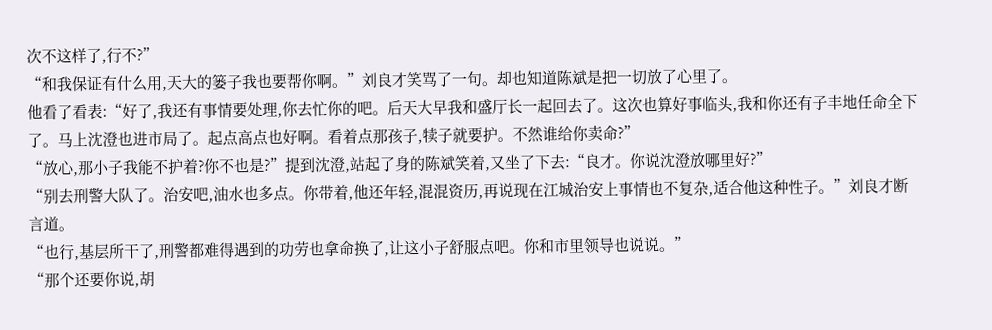次不这样了,行不?”
“和我保证有什么用,天大的篓子我也要帮你啊。”刘良才笑骂了一句。却也知道陈斌是把一切放了心里了。
他看了看表:“好了,我还有事情要处理,你去忙你的吧。后天大早我和盛厅长一起回去了。这次也算好事临头,我和你还有子丰地任命全下了。马上沈澄也进市局了。起点高点也好啊。看着点那孩子,犊子就要护。不然谁给你卖命?”
“放心,那小子我能不护着?你不也是?”提到沈澄,站起了身的陈斌笑着,又坐了下去:“良才。你说沈澄放哪里好?”
“别去刑警大队了。治安吧,油水也多点。你带着,他还年轻,混混资历,再说现在江城治安上事情也不复杂,适合他这种性子。”刘良才断言道。
“也行,基层所干了,刑警都难得遇到的功劳也拿命换了,让这小子舒服点吧。你和市里领导也说说。”
“那个还要你说,胡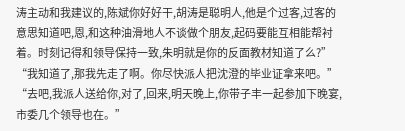涛主动和我建议的,陈斌你好好干,胡涛是聪明人,他是个过客,过客的意思知道吧,恩,和这种油滑地人不谈做个朋友,起码要能互相能帮衬着。时刻记得和领导保持一致,朱明就是你的反面教材知道了么?”
“我知道了,那我先走了啊。你尽快派人把沈澄的毕业证拿来吧。”
“去吧,我派人送给你,对了,回来,明天晚上,你带子丰一起参加下晚宴,市委几个领导也在。”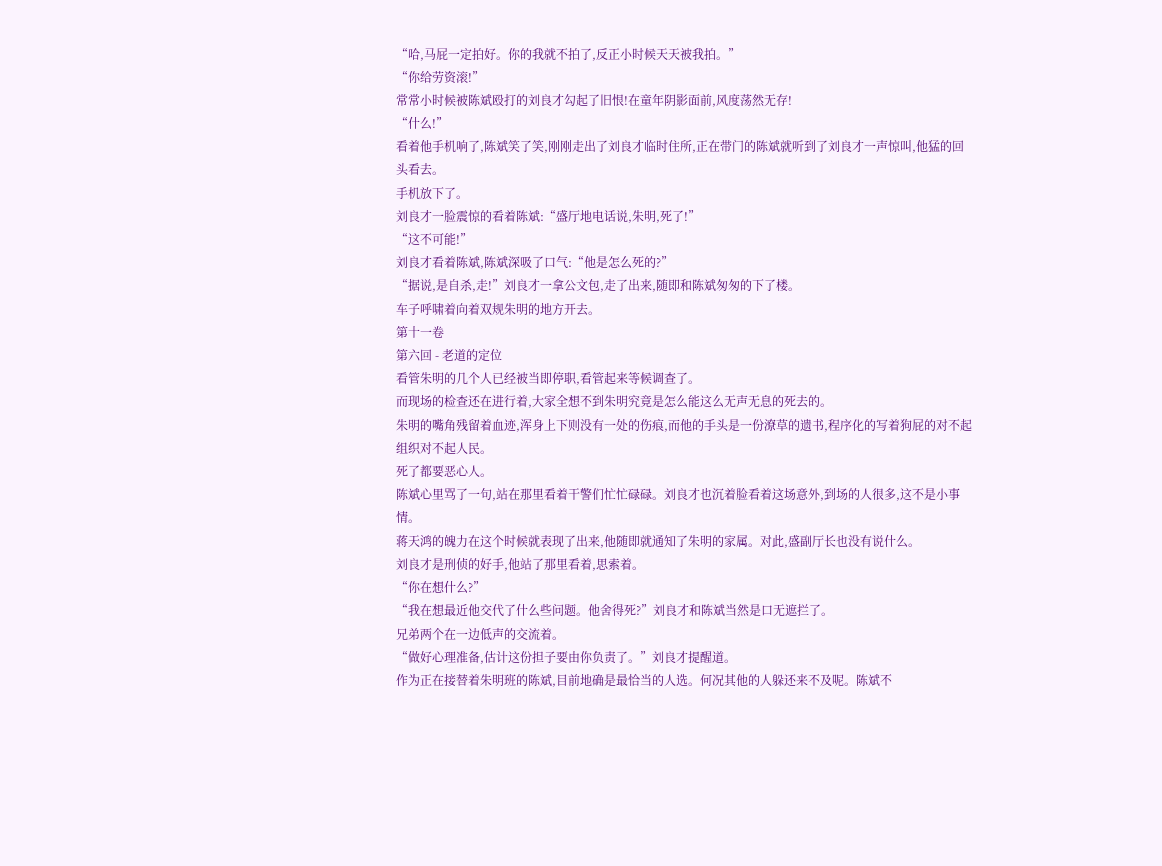“哈,马屁一定拍好。你的我就不拍了,反正小时候天天被我拍。”
“你给劳资滚!”
常常小时候被陈斌殴打的刘良才勾起了旧恨!在童年阴影面前,风度荡然无存!
“什么!”
看着他手机响了,陈斌笑了笑,刚刚走出了刘良才临时住所,正在带门的陈斌就听到了刘良才一声惊叫,他猛的回头看去。
手机放下了。
刘良才一脸震惊的看着陈斌:“盛厅地电话说,朱明,死了!”
“这不可能!”
刘良才看着陈斌,陈斌深吸了口气:“他是怎么死的?”
“据说,是自杀,走!”刘良才一拿公文包,走了出来,随即和陈斌匆匆的下了楼。
车子呼啸着向着双规朱明的地方开去。
第十一卷
第六回 - 老道的定位
看管朱明的几个人已经被当即停职,看管起来等候调查了。
而现场的检查还在进行着,大家全想不到朱明究竟是怎么能这么无声无息的死去的。
朱明的嘴角残留着血迹,浑身上下则没有一处的伤痕,而他的手头是一份潦草的遗书,程序化的写着狗屁的对不起组织对不起人民。
死了都要恶心人。
陈斌心里骂了一句,站在那里看着干警们忙忙碌碌。刘良才也沉着脸看着这场意外,到场的人很多,这不是小事情。
蒋天鸿的魄力在这个时候就表现了出来,他随即就通知了朱明的家属。对此,盛副厅长也没有说什么。
刘良才是刑侦的好手,他站了那里看着,思索着。
“你在想什么?”
“我在想最近他交代了什么些问题。他舍得死?”刘良才和陈斌当然是口无遮拦了。
兄弟两个在一边低声的交流着。
“做好心理准备,估计这份担子要由你负责了。”刘良才提醒道。
作为正在接替着朱明班的陈斌,目前地确是最恰当的人选。何况其他的人躲还来不及呢。陈斌不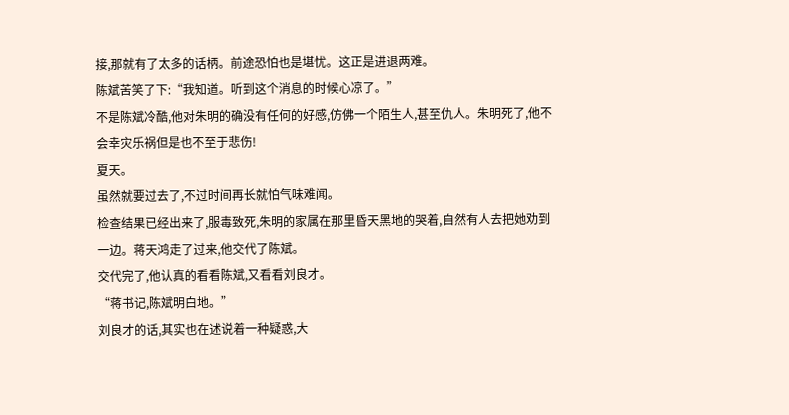接,那就有了太多的话柄。前途恐怕也是堪忧。这正是进退两难。
陈斌苦笑了下:“我知道。听到这个消息的时候心凉了。”
不是陈斌冷酷,他对朱明的确没有任何的好感,仿佛一个陌生人,甚至仇人。朱明死了,他不会幸灾乐祸但是也不至于悲伤!
夏天。
虽然就要过去了,不过时间再长就怕气味难闻。
检查结果已经出来了,服毒致死,朱明的家属在那里昏天黑地的哭着,自然有人去把她劝到一边。蒋天鸿走了过来,他交代了陈斌。
交代完了,他认真的看看陈斌,又看看刘良才。
“蒋书记,陈斌明白地。”
刘良才的话,其实也在述说着一种疑惑,大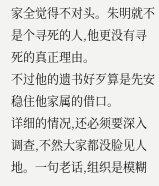家全觉得不对头。朱明就不是个寻死的人,他更没有寻死的真正理由。
不过他的遗书好歹算是先安稳住他家属的借口。
详细的情况,还必须要深入调查,不然大家都没脸见人地。一句老话,组织是模糊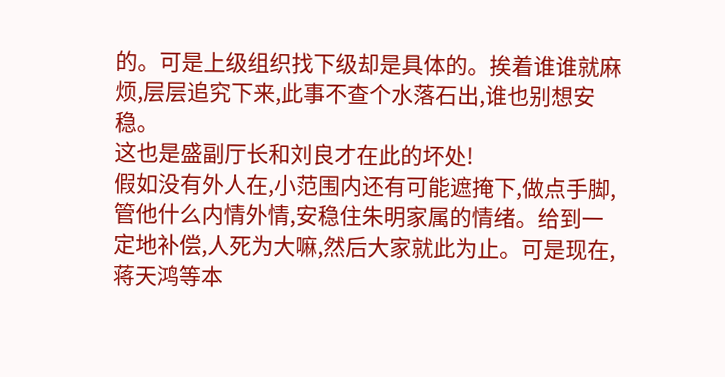的。可是上级组织找下级却是具体的。挨着谁谁就麻烦,层层追究下来,此事不查个水落石出,谁也别想安稳。
这也是盛副厅长和刘良才在此的坏处!
假如没有外人在,小范围内还有可能遮掩下,做点手脚,管他什么内情外情,安稳住朱明家属的情绪。给到一定地补偿,人死为大嘛,然后大家就此为止。可是现在,蒋天鸿等本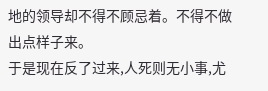地的领导却不得不顾忌着。不得不做出点样子来。
于是现在反了过来,人死则无小事,尤